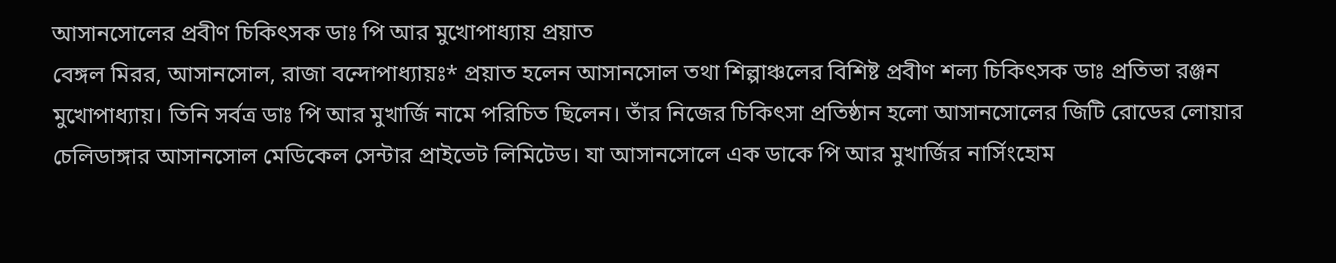আসানসোলের প্রবীণ চিকিৎসক ডাঃ পি আর মুখোপাধ্যায় প্রয়াত
বেঙ্গল মিরর, আসানসোল, রাজা বন্দোপাধ্যায়ঃ* প্রয়াত হলেন আসানসোল তথা শিল্পাঞ্চলের বিশিষ্ট প্রবীণ শল্য চিকিৎসক ডাঃ প্রতিভা রঞ্জন মুখোপাধ্যায়। তিনি সর্বত্র ডাঃ পি আর মুখার্জি নামে পরিচিত ছিলেন। তাঁর নিজের চিকিৎসা প্রতিষ্ঠান হলো আসানসোলের জিটি রোডের লোয়ার চেলিডাঙ্গার আসানসোল মেডিকেল সেন্টার প্রাইভেট লিমিটেড। যা আসানসোলে এক ডাকে পি আর মুখার্জির নার্সিংহোম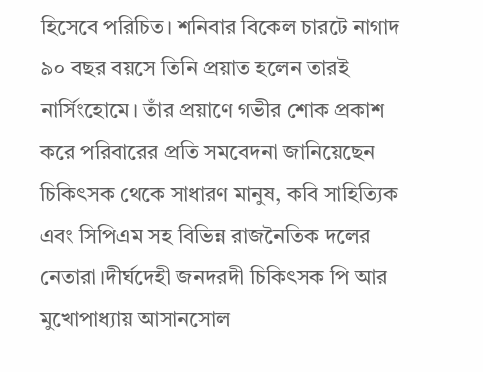হিসেবে পরিচিত। শনিবার বিকেল চারটে নাগাদ ৯০ বছর বয়সে তিনি প্রয়াত হলেন তারই নার্সিংহোমে। তাঁর প্রয়াণে গভীর শোক প্রকাশ করে পরিবারের প্রতি সমবেদনা জানিয়েছেন চিকিৎসক থেকে সাধারণ মানুষ, কবি সাহিত্যিক এবং সিপিএম সহ বিভিন্ন রাজনৈতিক দলের নেতারা।দীর্ঘদেহী জনদরদী চিকিৎসক পি আর মুখোপাধ্যায় আসানসোল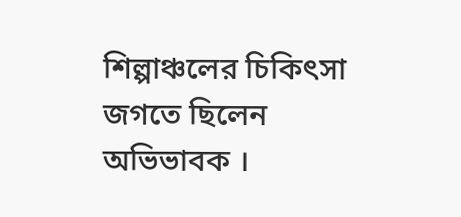শিল্পাঞ্চলের চিকিৎসা জগতে ছিলেন অভিভাবক ।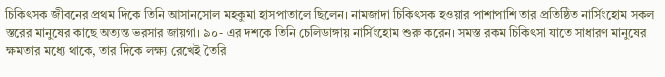চিকিৎসক জীবনের প্রথম দিকে তিনি আসানসোল মহকুমা হাসপাতালে ছিলেন। নামজাদা চিকিৎসক হওয়ার পাশাপাশি তার প্রতিষ্ঠিত নার্সিংহোম সকল স্তরের মানুষের কাছে অত্যন্ত ভরসার জায়গা। ৯০- এর দশকে তিনি চেলিডাঙ্গায় নার্সিংহোম শুরু করেন। সমস্ত রকম চিকিৎসা যাতে সাধারণ মানুষের ক্ষমতার মধ্যে থাকে, তার দিকে লক্ষ্য রেখেই তৈরি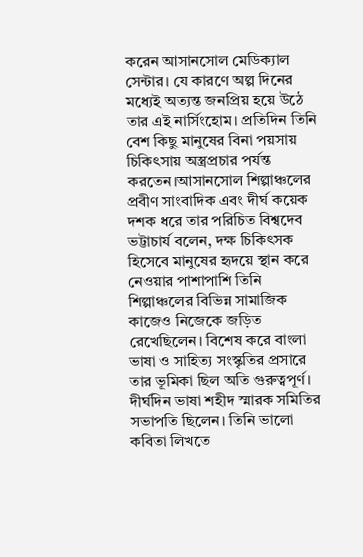করেন আসানসোল মেডিক্যাল সেন্টার। যে কারণে অল্প দিনের মধ্যেই অত্যন্ত জনপ্রিয় হয়ে উঠে তার এই নার্সিংহোম। প্রতিদিন তিনি বেশ কিছু মানুষের বিনা পয়সায় চিকিৎসায় অস্ত্রপ্রচার পর্যন্ত করতেন।আসানসোল শিল্পাঞ্চলের প্রবীণ সাংবাদিক এবং দীর্ঘ কয়েক দশক ধরে তার পরিচিত বিশ্বদেব ভট্টাচার্য বলেন, দক্ষ চিকিৎসক হিসেবে মানুষের হৃদয়ে স্থান করে নেওয়ার পাশাপাশি তিনি শিল্পাঞ্চলের বিভিন্ন সামাজিক কাজেও নিজেকে জড়িত রেখেছিলেন। বিশেষ করে বাংলা ভাষা ও সাহিত্য সংস্কৃতির প্রসারে তার ভূমিকা ছিল অতি গুরুত্বপূর্ণ। দীর্ঘদিন ভাষা শহীদ স্মারক সমিতির সভাপতি ছিলেন। তিনি ভালো কবিতা লিখতে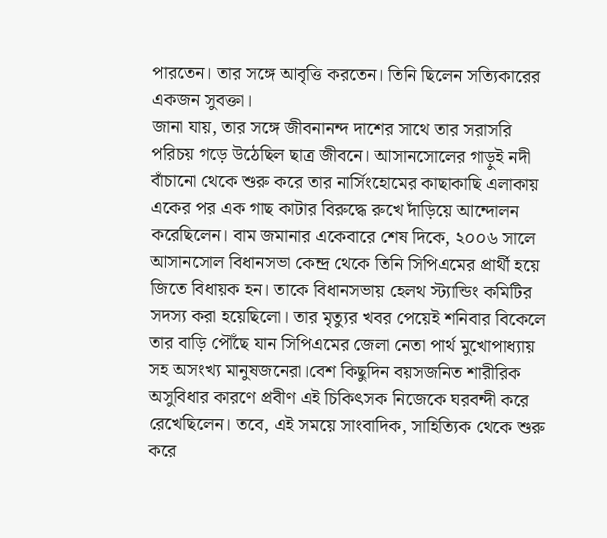পারতেন। তার সঙ্গে আবৃত্তি করতেন। তিনি ছিলেন সত্যিকারের একজন সুবক্তা।
জানা যায়, তার সঙ্গে জীবনানন্দ দাশের সাথে তার সরাসরি পরিচয় গড়ে উঠেছিল ছাত্র জীবনে। আসানসোলের গাড়ুই নদী বাঁচানো থেকে শুরু করে তার নার্সিংহোমের কাছাকাছি এলাকায় একের পর এক গাছ কাটার বিরুদ্ধে রুখে দাঁড়িয়ে আন্দোলন করেছিলেন। বাম জমানার একেবারে শেষ দিকে, ২০০৬ সালে আসানসোল বিধানসভা কেন্দ্র থেকে তিনি সিপিএমের প্রার্থী হয়ে জিতে বিধায়ক হন। তাকে বিধানসভায় হেলথ স্ট্যান্ডিং কমিটির সদস্য করা হয়েছিলো। তার মৃত্যুর খবর পেয়েই শনিবার বিকেলে তার বাড়ি পৌঁছে যান সিপিএমের জেলা নেতা পার্থ মুখোপাধ্যায় সহ অসংখ্য মানুষজনেরা।বেশ কিছুদিন বয়সজনিত শারীরিক অসুবিধার কারণে প্রবীণ এই চিকিৎসক নিজেকে ঘরবন্দী করে রেখেছিলেন। তবে, এই সময়ে সাংবাদিক, সাহিত্যিক থেকে শুরু করে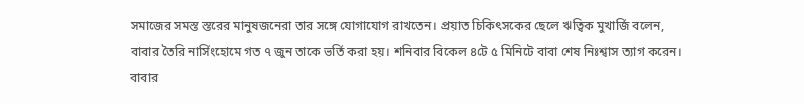সমাজের সমস্ত স্তরের মানুষজনেরা তার সঙ্গে যোগাযোগ রাখতেন। প্রয়াত চিকিৎসকের ছেলে ঋত্বিক মুখার্জি বলেন, বাবার তৈরি নার্সিংহোমে গত ৭ জুন তাকে ভর্তি করা হয়। শনিবার বিকেল ৪টে ৫ মিনিটে বাবা শেষ নিঃশ্বাস ত্যাগ করেন। বাবার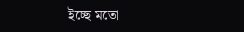ইচ্ছে মতো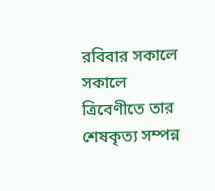রবিবার সকালে সকালে ত্রিবেণীতে তার শেষকৃত্য সম্পন্ন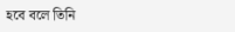হবে বলে তিনি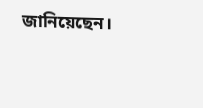জানিয়েছেন।